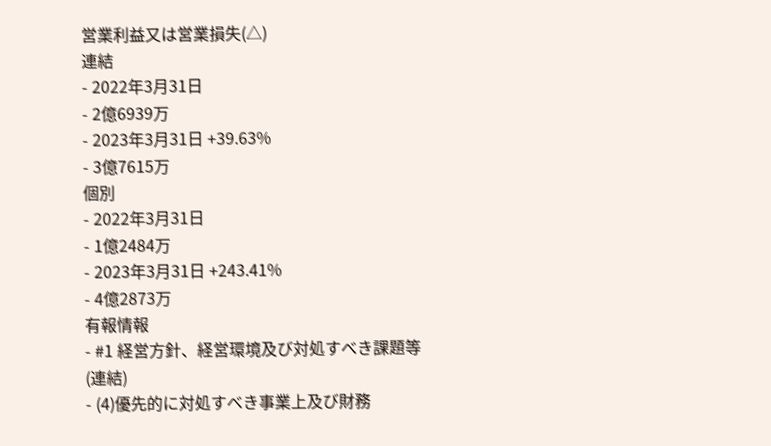営業利益又は営業損失(△)
連結
- 2022年3月31日
- 2億6939万
- 2023年3月31日 +39.63%
- 3億7615万
個別
- 2022年3月31日
- 1億2484万
- 2023年3月31日 +243.41%
- 4億2873万
有報情報
- #1 経営方針、経営環境及び対処すべき課題等(連結)
- (4)優先的に対処すべき事業上及び財務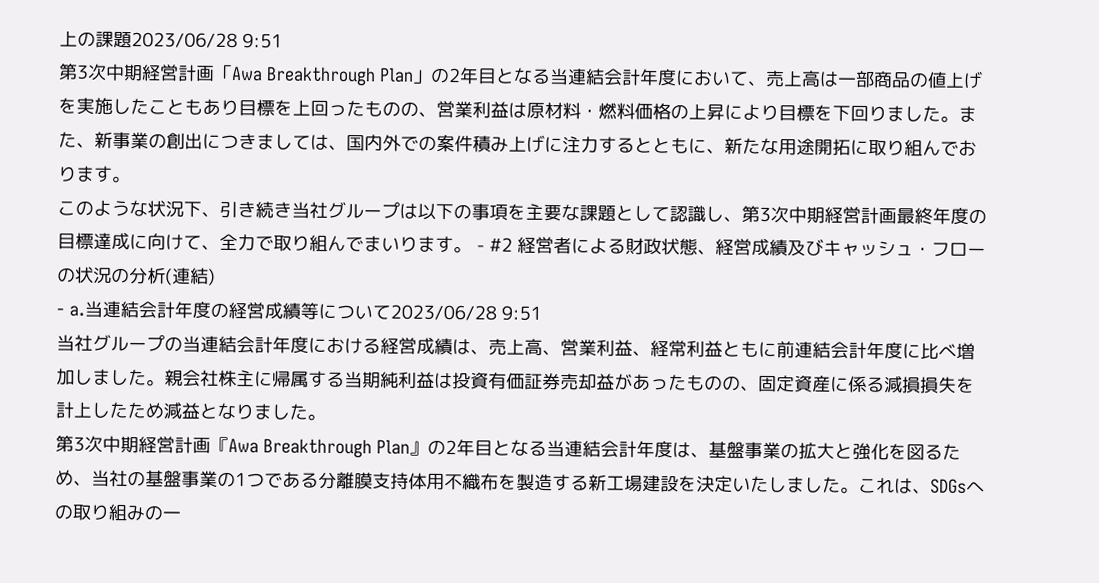上の課題2023/06/28 9:51
第3次中期経営計画「Awa Breakthrough Plan」の2年目となる当連結会計年度において、売上高は一部商品の値上げを実施したこともあり目標を上回ったものの、営業利益は原材料・燃料価格の上昇により目標を下回りました。また、新事業の創出につきましては、国内外での案件積み上げに注力するとともに、新たな用途開拓に取り組んでおります。
このような状況下、引き続き当社グループは以下の事項を主要な課題として認識し、第3次中期経営計画最終年度の目標達成に向けて、全力で取り組んでまいります。 - #2 経営者による財政状態、経営成績及びキャッシュ・フローの状況の分析(連結)
- a.当連結会計年度の経営成績等について2023/06/28 9:51
当社グループの当連結会計年度における経営成績は、売上高、営業利益、経常利益ともに前連結会計年度に比べ増加しました。親会社株主に帰属する当期純利益は投資有価証券売却益があったものの、固定資産に係る減損損失を計上したため減益となりました。
第3次中期経営計画『Awa Breakthrough Plan』の2年目となる当連結会計年度は、基盤事業の拡大と強化を図るため、当社の基盤事業の1つである分離膜支持体用不織布を製造する新工場建設を決定いたしました。これは、SDGsへの取り組みの一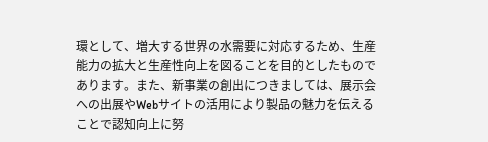環として、増大する世界の水需要に対応するため、生産能力の拡大と生産性向上を図ることを目的としたものであります。また、新事業の創出につきましては、展示会への出展やWebサイトの活用により製品の魅力を伝えることで認知向上に努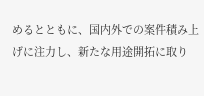めるとともに、国内外での案件積み上げに注力し、新たな用途開拓に取り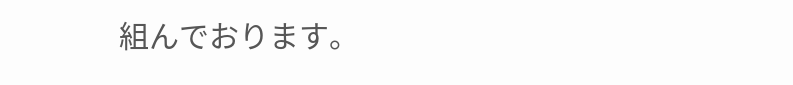組んでおります。